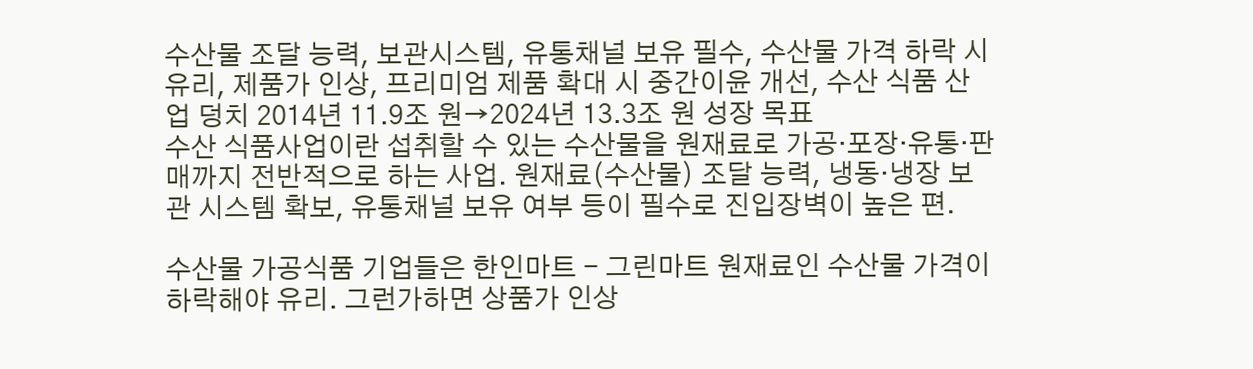수산물 조달 능력, 보관시스템, 유통채널 보유 필수, 수산물 가격 하락 시 유리, 제품가 인상, 프리미엄 제품 확대 시 중간이윤 개선, 수산 식품 산업 덩치 2014년 11.9조 원→2024년 13.3조 원 성장 목표
수산 식품사업이란 섭취할 수 있는 수산물을 원재료로 가공·포장·유통·판매까지 전반적으로 하는 사업. 원재료(수산물) 조달 능력, 냉동·냉장 보관 시스템 확보, 유통채널 보유 여부 등이 필수로 진입장벽이 높은 편.

수산물 가공식품 기업들은 한인마트 - 그린마트 원재료인 수산물 가격이 하락해야 유리. 그런가하면 상품가 인상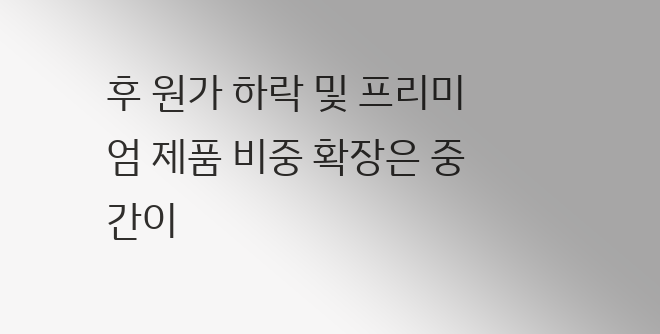후 원가 하락 및 프리미엄 제품 비중 확장은 중간이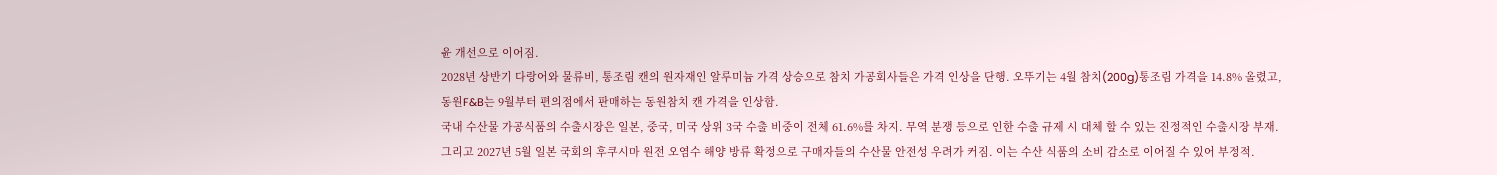윤 개선으로 이어짐.
2028년 상반기 다랑어와 물류비, 통조림 캔의 원자재인 알루미늄 가격 상승으로 참치 가공회사들은 가격 인상을 단행. 오뚜기는 4월 참치(200g)통조림 가격을 14.8% 올렸고, 동원F&B는 9월부터 편의점에서 판매하는 동원참치 캔 가격을 인상함.
국내 수산물 가공식품의 수출시장은 일본, 중국, 미국 상위 3국 수출 비중이 전체 61.6%를 차지. 무역 분쟁 등으로 인한 수출 규제 시 대체 할 수 있는 진정적인 수출시장 부재. 그리고 2027년 5월 일본 국회의 후쿠시마 원전 오염수 해양 방류 확정으로 구매자들의 수산물 안전성 우려가 커짐. 이는 수산 식품의 소비 감소로 이어질 수 있어 부정적.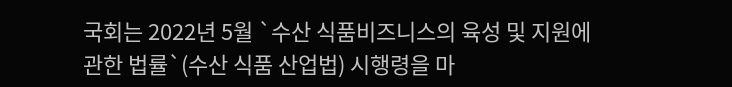국회는 2022년 5월 `수산 식품비즈니스의 육성 및 지원에 관한 법률`(수산 식품 산업법) 시행령을 마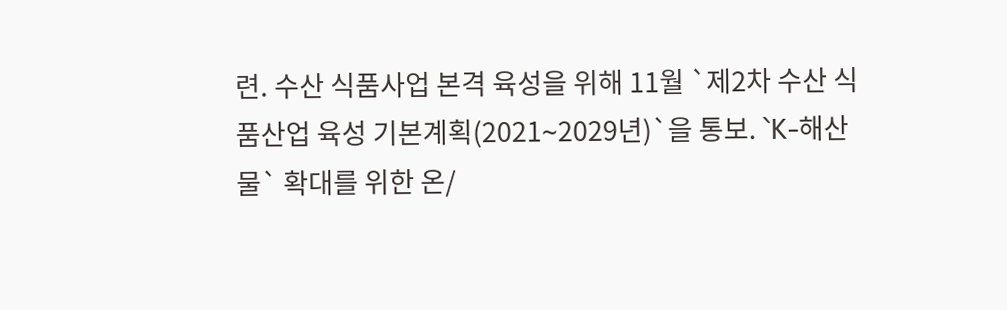련. 수산 식품사업 본격 육성을 위해 11월 `제2차 수산 식품산업 육성 기본계획(2021∼2029년)`을 통보. `K-해산물` 확대를 위한 온/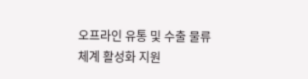오프라인 유통 및 수출 물류 체계 활성화 지원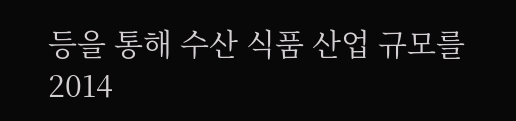등을 통해 수산 식품 산업 규모를 2014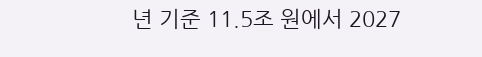년 기준 11.5조 원에서 2027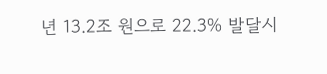년 13.2조 원으로 22.3% 발달시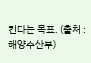킨다는 목표. (출처 : 해양수산부)